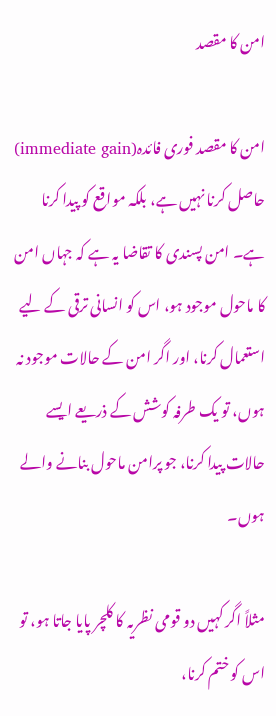امن کا مقصد

امن کا مقصد فوری فائدہ(immediate gain) حاصل کرنا نہیں ہے، بلکہ مواقع کو پیدا کرنا ہے۔ امن پسندی کا تقاضا یہ ہے کہ جہاں امن کا ماحول موجود ہو، اس کو انسانی ترقی کے لیے استعمال کرنا، اور اگر امن کے حالات موجود نہ ہوں، تو یک طرفہ کوشش کے ذریعے ایسے حالات پیدا کرنا، جو پرامن ماحول بنانے والے ہوں۔

مثلاً اگر کہیں دو قومی نظریہ کا کلچر پایا جاتا ہو، تو اس کو ختم کرنا،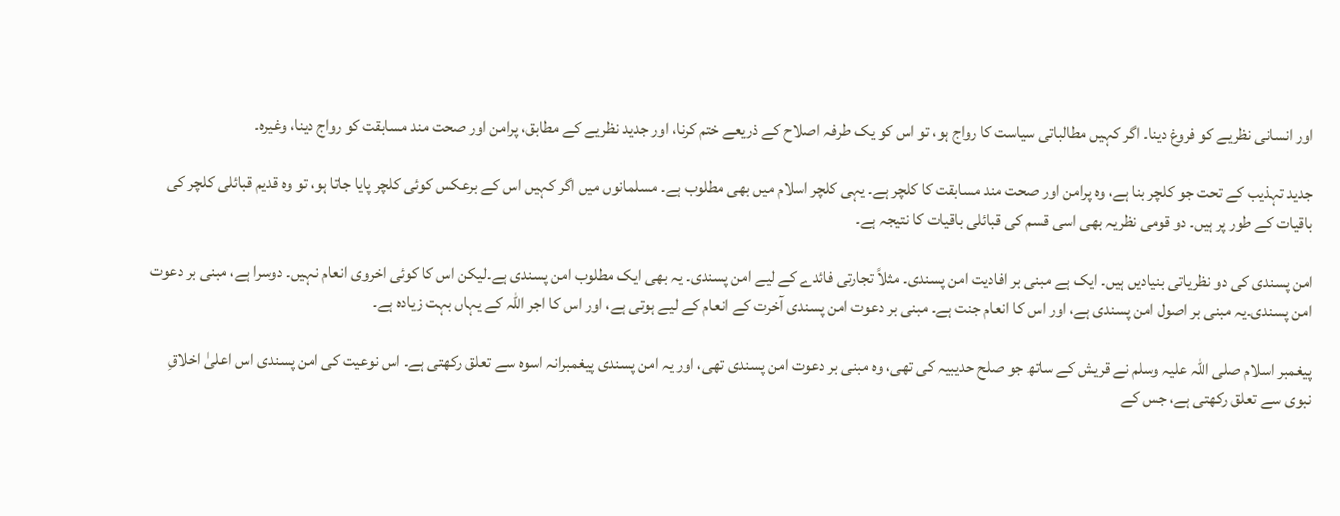اور انسانی نظریے کو فروغ دینا۔ اگر کہیں مطالباتی سیاست کا رواج ہو، تو اس کو یک طرفہ اصلاح کے ذریعے ختم کرنا، اور جدید نظریے کے مطابق، پرامن اور صحت مند مسابقت کو رواج دینا، وغیرہ۔

جدید تہذیب کے تحت جو کلچر بنا ہے، وہ پرامن اور صحت مند مسابقت کا کلچر ہے۔ یہی کلچر اسلام میں بھی مطلوب ہے۔ مسلمانوں میں اگر کہیں اس کے برعکس کوئی کلچر پایا جاتا ہو، تو وہ قدیم قبائلی کلچر کی باقیات کے طور پر ہیں۔ دو قومی نظریہ بھی اسی قسم کی قبائلی باقیات کا نتیجہ ہے۔

امن پسندی کی دو نظریاتی بنیادیں ہیں۔ ایک ہے مبنی بر افادیت امن پسندی۔ مثلاً تجارتی فائدے کے لیے امن پسندی۔ یہ بھی ایک مطلوب امن پسندی ہے۔لیکن اس کا کوئی اخروی انعام نہیں۔ دوسرا ہے، مبنی بر دعوت امن پسندی۔یہ مبنی بر اصول امن پسندی ہے، اور اس کا انعام جنت ہے۔ مبنی بر دعوت امن پسندی آخرت کے انعام کے لیے ہوتی ہے، اور اس کا اجر اللہ کے یہاں بہت زیادہ ہے۔

پیغمبر اسلام صلی اللہ علیہ وسلم نے قریش کے ساتھ جو صلح حدیبیہ کی تھی، وہ مبنی بر دعوت امن پسندی تھی، اور یہ امن پسندی پیغمبرانہ اسوہ سے تعلق رکھتی ہے۔ اس نوعیت کی امن پسندی اس اعلیٰ اخلاقِ نبوی سے تعلق رکھتی ہے، جس کے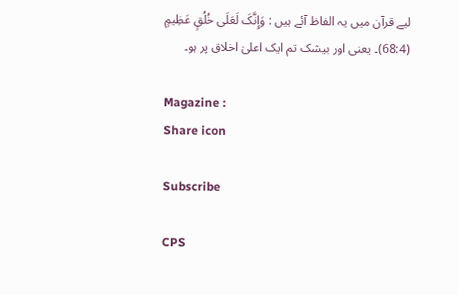لیے قرآن میں یہ الفاظ آئے ہیں : وَإِنَّکَ لَعَلَى خُلُقٍ عَظِیمٍ (68:4)۔ یعنی اور بیشک تم ایک اعلیٰ اخلاق پر ہو۔

Magazine :
Share icon

Subscribe

CPS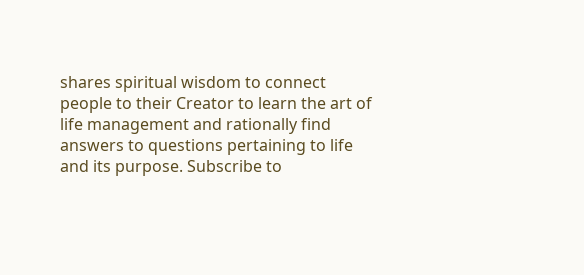shares spiritual wisdom to connect people to their Creator to learn the art of life management and rationally find answers to questions pertaining to life and its purpose. Subscribe to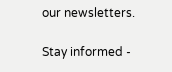our newsletters.

Stay informed -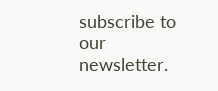subscribe to our newsletter.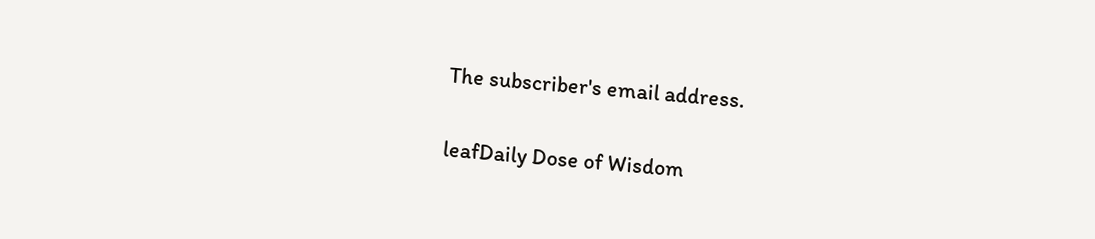The subscriber's email address.

leafDaily Dose of Wisdom